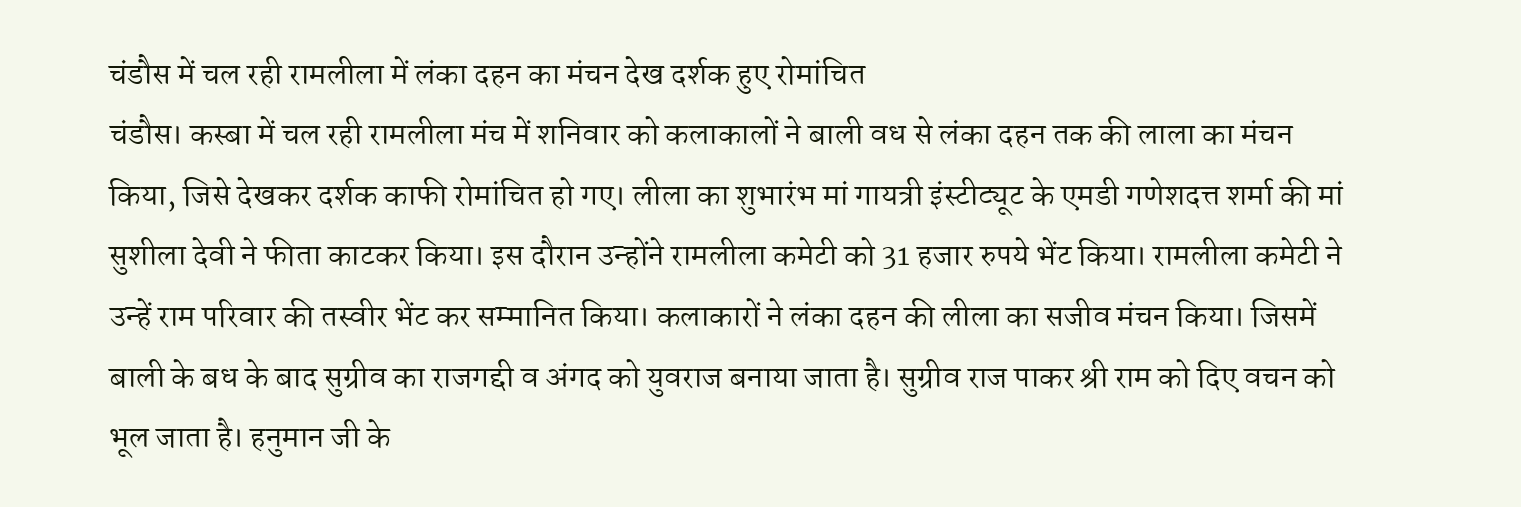चंडौस में चल रही रामलीला में लंका दहन का मंचन देख दर्शक हुए रोमांचित
चंडौस। कस्बा में चल रही रामलीला मंच में शनिवार को कलाकालों ने बाली वध से लंका दहन तक की लाला का मंचन किया, जिसे देखकर दर्शक काफी रोमांचित हो गए। लीला का शुभारंभ मां गायत्री इंस्टीट्यूट के एमडी गणेशदत्त शर्मा की मां सुशीला देवी ने फीता काटकर किया। इस दौरान उन्होंने रामलीला कमेटी को 31 हजार रुपये भेंट किया। रामलीला कमेटी ने उन्हें राम परिवार की तस्वीर भेंट कर सम्मानित किया। कलाकारों ने लंका दहन की लीला का सजीव मंचन किया। जिसमें बाली के बध के बाद सुग्रीव का राजगद्दी व अंगद को युवराज बनाया जाता है। सुग्रीव राज पाकर श्री राम को दिए वचन को भूल जाता है। हनुमान जी के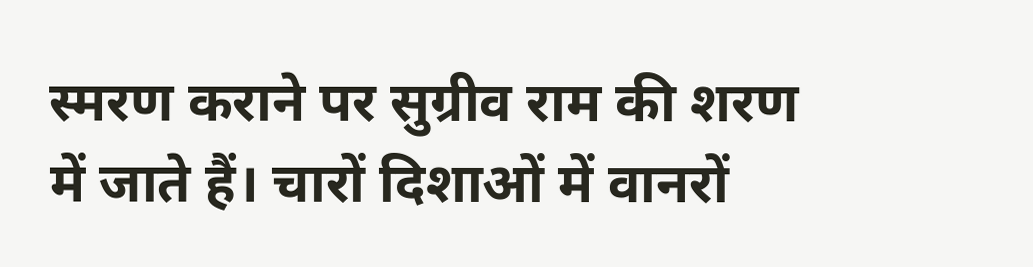स्मरण कराने पर सुग्रीव राम की शरण में जाते हैं। चारों दिशाओं में वानरों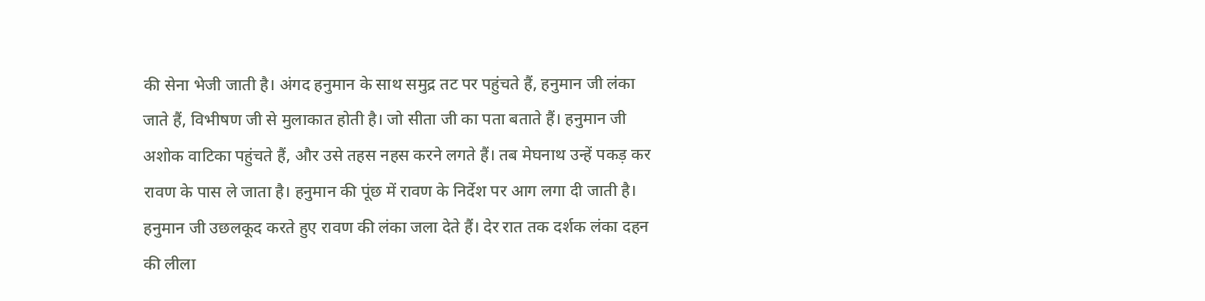की सेना भेजी जाती है। अंगद हनुमान के साथ समुद्र तट पर पहुंचते हैं, हनुमान जी लंका जाते हैं, विभीषण जी से मुलाकात होती है। जो सीता जी का पता बताते हैं। हनुमान जी अशोक वाटिका पहुंचते हैं, और उसे तहस नहस करने लगते हैं। तब मेघनाथ उन्हें पकड़ कर रावण के पास ले जाता है। हनुमान की पूंछ में रावण के निर्देश पर आग लगा दी जाती है। हनुमान जी उछलकूद करते हुए रावण की लंका जला देते हैं। देर रात तक दर्शक लंका दहन की लीला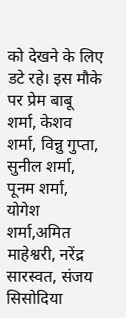को देखने के लिए डटे रहे। इस मौके पर प्रेम बाबू शर्मा, केशव शर्मा, विन्नु गुप्ता, सुनील शर्मा, पूनम शर्मा, योगेश शर्मा,अमित माहेश्वरी, नरेंद्र सारस्वत, संजय सिसोदिया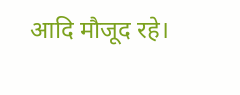आदि मौजूद रहे।